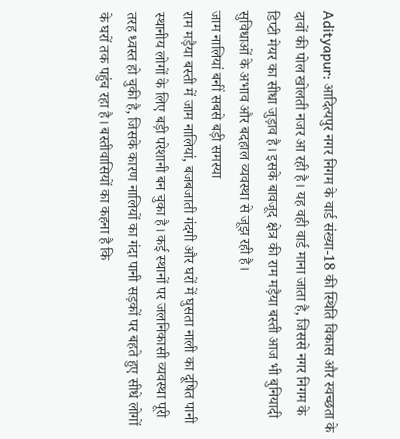Adityapur: आदित्यपुर नगर निगम के वार्ड संख्या-18 की स्थिति विकास और स्वच्छता के दावों की पोल खोलती नजर आ रही है। यह वही वार्ड माना जाता है, जिससे नगर निगम के डिप्टी मेयर का सीधा जुड़ाव है। इसके बावजूद क्षेत्र की राम मड़ैया बस्ती आज भी बुनियादी सुविधाओं के अभाव और बदहाल व्यवस्था से जूझ रही है।
जाम नालियां बनीं सबसे बड़ी समस्या
राम मड़ैया बस्ती में जाम नालियां, बजबजाती गंदगी और घरों में घुसता नाली का दूषित पानी स्थानीय लोगों के लिए बड़ी परेशानी बन चुका है। कई स्थानों पर जलनिकासी व्यवस्था पूरी तरह ध्वस्त हो चुकी है, जिसके कारण नालियों का गंदा पानी सड़कों पर बहते हुए सीधे लोगों के घरों तक पहुंच रहा है। बस्तीवासियों का कहना है कि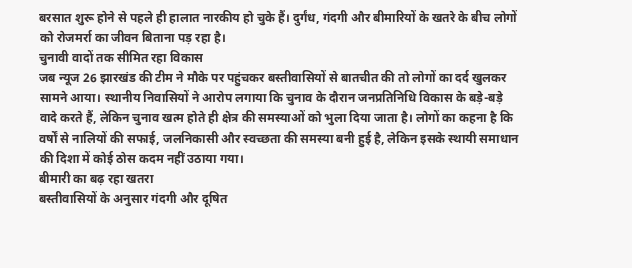बरसात शुरू होने से पहले ही हालात नारकीय हो चुके हैं। दुर्गंध, गंदगी और बीमारियों के खतरे के बीच लोगों को रोजमर्रा का जीवन बिताना पड़ रहा है।
चुनावी वादों तक सीमित रहा विकास
जब न्यूज 26 झारखंड की टीम ने मौके पर पहुंचकर बस्तीवासियों से बातचीत की तो लोगों का दर्द खुलकर सामने आया। स्थानीय निवासियों ने आरोप लगाया कि चुनाव के दौरान जनप्रतिनिधि विकास के बड़े-बड़े वादे करते हैं, लेकिन चुनाव खत्म होते ही क्षेत्र की समस्याओं को भुला दिया जाता है। लोगों का कहना है कि वर्षों से नालियों की सफाई, जलनिकासी और स्वच्छता की समस्या बनी हुई है, लेकिन इसके स्थायी समाधान की दिशा में कोई ठोस कदम नहीं उठाया गया।
बीमारी का बढ़ रहा खतरा
बस्तीवासियों के अनुसार गंदगी और दूषित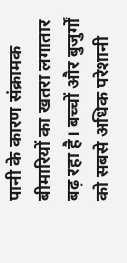पानी के कारण संक्रामक बीमारियों का खतरा लगातार बढ़ रहा है। बच्चों और बुजुर्गों को सबसे अधिक परेशानी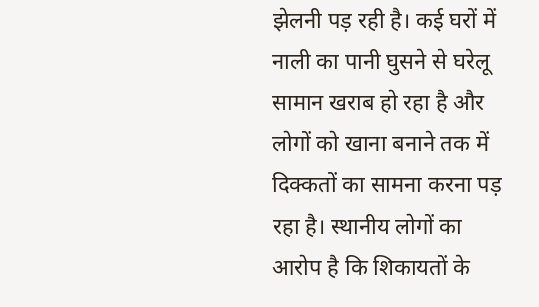झेलनी पड़ रही है। कई घरों में नाली का पानी घुसने से घरेलू सामान खराब हो रहा है और लोगों को खाना बनाने तक में दिक्कतों का सामना करना पड़ रहा है। स्थानीय लोगों का आरोप है कि शिकायतों के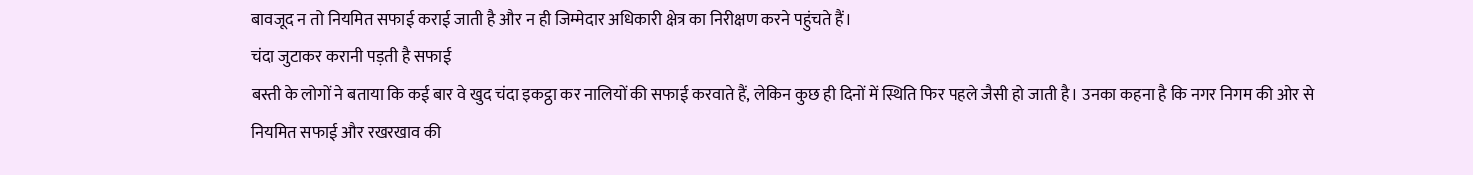बावजूद न तो नियमित सफाई कराई जाती है और न ही जिम्मेदार अधिकारी क्षेत्र का निरीक्षण करने पहुंचते हैं।
चंदा जुटाकर करानी पड़ती है सफाई
बस्ती के लोगों ने बताया कि कई बार वे खुद चंदा इकट्ठा कर नालियों की सफाई करवाते हैं, लेकिन कुछ ही दिनों में स्थिति फिर पहले जैसी हो जाती है। उनका कहना है कि नगर निगम की ओर से नियमित सफाई और रखरखाव की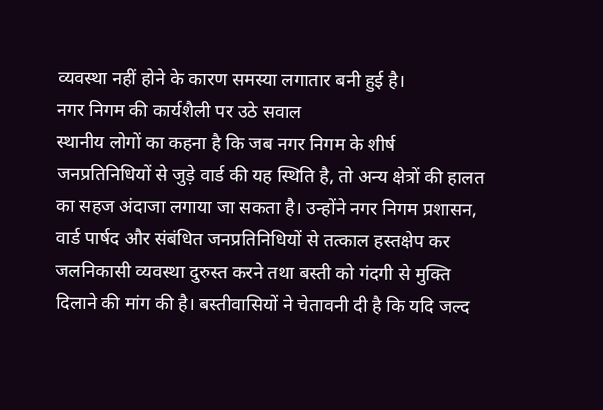व्यवस्था नहीं होने के कारण समस्या लगातार बनी हुई है।
नगर निगम की कार्यशैली पर उठे सवाल
स्थानीय लोगों का कहना है कि जब नगर निगम के शीर्ष जनप्रतिनिधियों से जुड़े वार्ड की यह स्थिति है, तो अन्य क्षेत्रों की हालत का सहज अंदाजा लगाया जा सकता है। उन्होंने नगर निगम प्रशासन, वार्ड पार्षद और संबंधित जनप्रतिनिधियों से तत्काल हस्तक्षेप कर जलनिकासी व्यवस्था दुरुस्त करने तथा बस्ती को गंदगी से मुक्ति दिलाने की मांग की है। बस्तीवासियों ने चेतावनी दी है कि यदि जल्द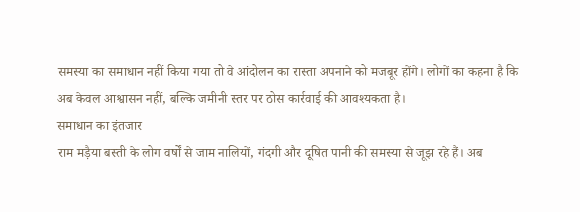समस्या का समाधान नहीं किया गया तो वे आंदोलन का रास्ता अपनाने को मजबूर होंगे। लोगों का कहना है कि अब केवल आश्वासन नहीं, बल्कि जमीनी स्तर पर ठोस कार्रवाई की आवश्यकता है।
समाधान का इंतजार
राम मड़ैया बस्ती के लोग वर्षों से जाम नालियों, गंदगी और दूषित पानी की समस्या से जूझ रहे हैं। अब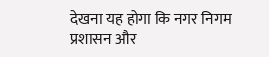देखना यह होगा कि नगर निगम प्रशासन और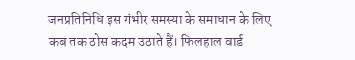जनप्रतिनिधि इस गंभीर समस्या के समाधान के लिए कब तक ठोस कदम उठाते हैं। फिलहाल वार्ड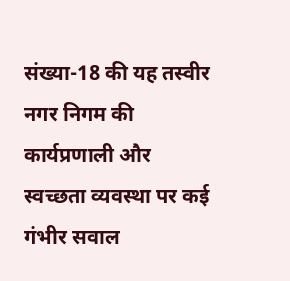संख्या-18 की यह तस्वीर नगर निगम की कार्यप्रणाली और स्वच्छता व्यवस्था पर कई गंभीर सवाल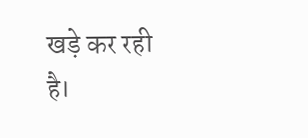खड़े कर रही है।